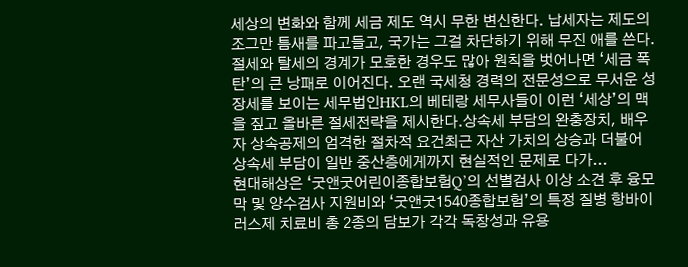세상의 변화와 함께 세금 제도 역시 무한 변신한다. 납세자는 제도의 조그만 틈새를 파고들고, 국가는 그걸 차단하기 위해 무진 애를 쓴다. 절세와 탈세의 경계가 모호한 경우도 많아 원칙을 벗어나면 ‘세금 폭탄’의 큰 낭패로 이어진다. 오랜 국세청 경력의 전문성으로 무서운 성장세를 보이는 세무법인HKL의 베테랑 세무사들이 이런 ‘세상’의 맥을 짚고 올바른 절세전략을 제시한다.상속세 부담의 완충장치, 배우자 상속공제의 엄격한 절차적 요건최근 자산 가치의 상승과 더불어 상속세 부담이 일반 중산층에게까지 현실적인 문제로 다가...
현대해상은 ‘굿앤굿어린이종합보험Q’의 선별검사 이상 소견 후 융모막 및 양수검사 지원비와 ‘굿앤굿1540종합보험’의 특정 질병 항바이러스제 치료비 총 2종의 담보가 각각 독창성과 유용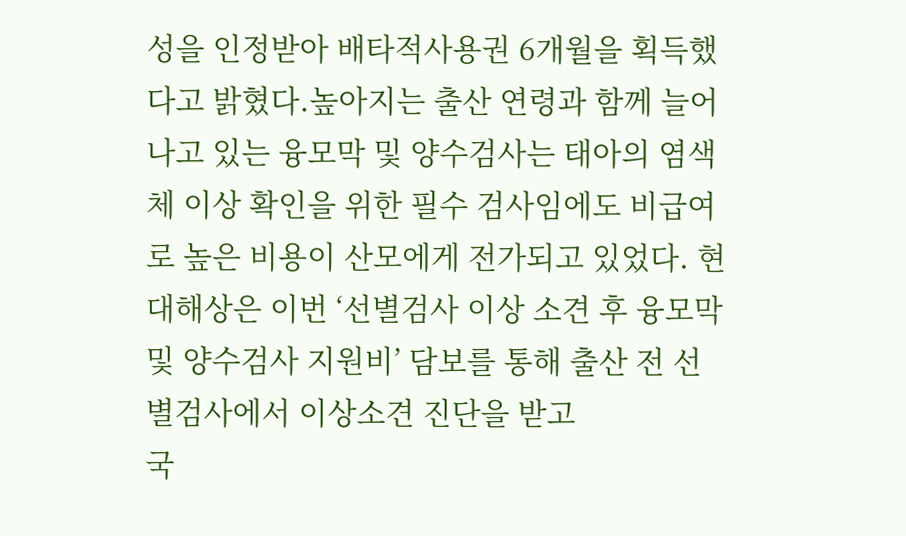성을 인정받아 배타적사용권 6개월을 획득했다고 밝혔다.높아지는 출산 연령과 함께 늘어나고 있는 융모막 및 양수검사는 태아의 염색체 이상 확인을 위한 필수 검사임에도 비급여로 높은 비용이 산모에게 전가되고 있었다. 현대해상은 이번 ‘선별검사 이상 소견 후 융모막 및 양수검사 지원비’ 담보를 통해 출산 전 선별검사에서 이상소견 진단을 받고
국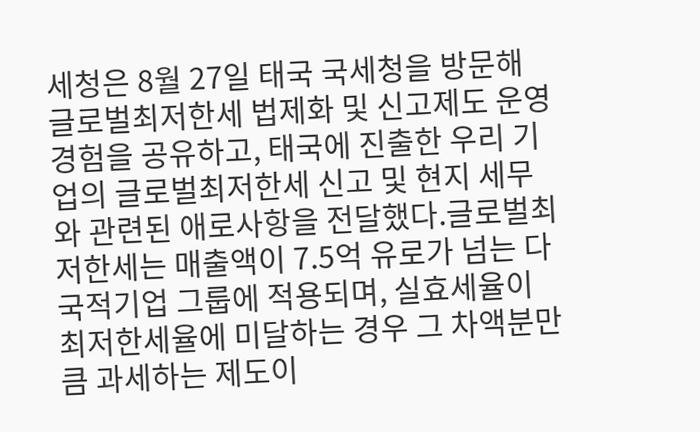세청은 8월 27일 태국 국세청을 방문해 글로벌최저한세 법제화 및 신고제도 운영 경험을 공유하고, 태국에 진출한 우리 기업의 글로벌최저한세 신고 및 현지 세무와 관련된 애로사항을 전달했다.글로벌최저한세는 매출액이 7.5억 유로가 넘는 다국적기업 그룹에 적용되며, 실효세율이 최저한세율에 미달하는 경우 그 차액분만큼 과세하는 제도이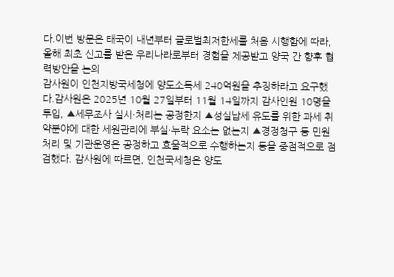다.이번 방문은 태국이 내년부터 글로벌최저한세를 처음 시행함에 따라, 올해 최초 신고를 받은 우리나라로부터 경험을 제공받고 양국 간 향후 협력방안을 논의
감사원이 인천지방국세청에 양도소득세 240억원을 추징하라고 요구했다.감사원은 2025년 10월 27일부터 11월 14일까지 감사인원 10명을 투입, ▲세무조사 실시·처리는 공정한지 ▲성실납세 유도를 위한 과세 취약분야에 대한 세원관리에 부실·누락 요소는 없는지 ▲경정청구 등 민원처리 및 기관운영은 공정하고 효울적으로 수행하는지 등을 중점적으로 점검했다. 감사원에 따르면, 인천국세청은 양도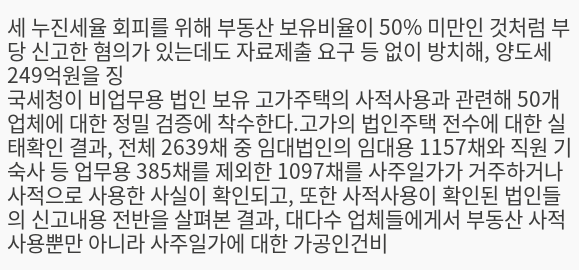세 누진세율 회피를 위해 부동산 보유비율이 50% 미만인 것처럼 부당 신고한 혐의가 있는데도 자료제출 요구 등 없이 방치해, 양도세 249억원을 징
국세청이 비업무용 법인 보유 고가주택의 사적사용과 관련해 50개 업체에 대한 정밀 검증에 착수한다.고가의 법인주택 전수에 대한 실태확인 결과, 전체 2639채 중 임대법인의 임대용 1157채와 직원 기숙사 등 업무용 385채를 제외한 1097채를 사주일가가 거주하거나 사적으로 사용한 사실이 확인되고, 또한 사적사용이 확인된 법인들의 신고내용 전반을 살펴본 결과, 대다수 업체들에게서 부동산 사적사용뿐만 아니라 사주일가에 대한 가공인건비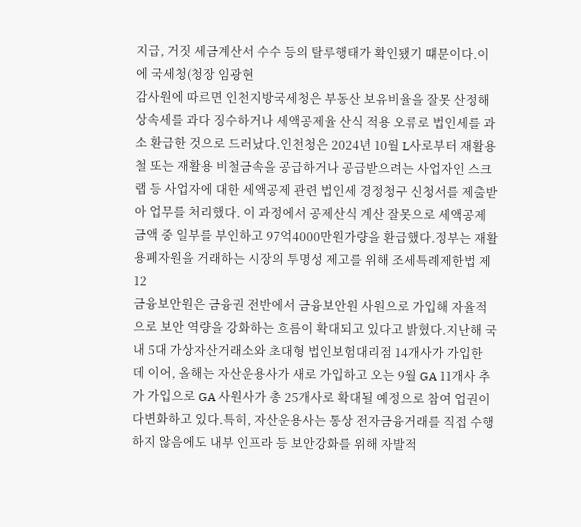지급, 거짓 세금계산서 수수 등의 탈루행태가 확인됐기 떄문이다.이에 국세청(청장 임광현
감사원에 따르면 인천지방국세청은 부동산 보유비율을 잘못 산정해 상속세를 과다 징수하거나 세액공제율 산식 적용 오류로 법인세를 과소 환급한 것으로 드러났다.인천청은 2024년 10월 L사로부터 재활용 철 또는 재활용 비철금속을 공급하거나 공급받으려는 사업자인 스크랩 등 사업자에 대한 세액공제 관련 법인세 경정청구 신청서를 제출받아 업무를 처리했다. 이 과정에서 공제산식 계산 잘못으로 세액공제 금액 중 일부를 부인하고 97억4000만원가량을 환급했다.정부는 재활용폐자원을 거래하는 시장의 투명성 제고를 위해 조세특례제한법 제12
금융보안원은 금융권 전반에서 금융보안원 사원으로 가입해 자율적으로 보안 역량을 강화하는 흐름이 확대되고 있다고 밝혔다.지난해 국내 5대 가상자산거래소와 초대형 법인보험대리점 14개사가 가입한 데 이어, 올해는 자산운용사가 새로 가입하고 오는 9월 GA 11개사 추가 가입으로 GA 사원사가 총 25개사로 확대될 예정으로 참여 업권이 다변화하고 있다.특히, 자산운용사는 통상 전자금융거래를 직접 수행하지 않음에도 내부 인프라 등 보안강화를 위해 자발적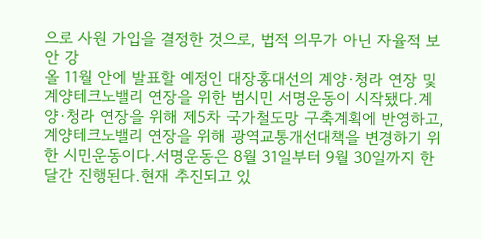으로 사원 가입을 결정한 것으로, 법적 의무가 아닌 자율적 보안 강
올 11월 안에 발표할 예정인 대장홍대선의 계양·청라 연장 및 계양테크노밸리 연장을 위한 범시민 서명운동이 시작됐다.계양·청라 연장을 위해 제5차 국가철도망 구축계획에 반영하고, 계양테크노밸리 연장을 위해 광역교통개선대책을 변경하기 위한 시민운동이다.서명운동은 8월 31일부터 9월 30일까지 한 달간 진행된다.현재 추진되고 있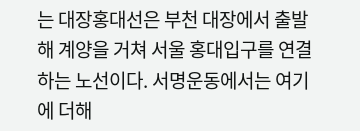는 대장홍대선은 부천 대장에서 출발해 계양을 거쳐 서울 홍대입구를 연결하는 노선이다. 서명운동에서는 여기에 더해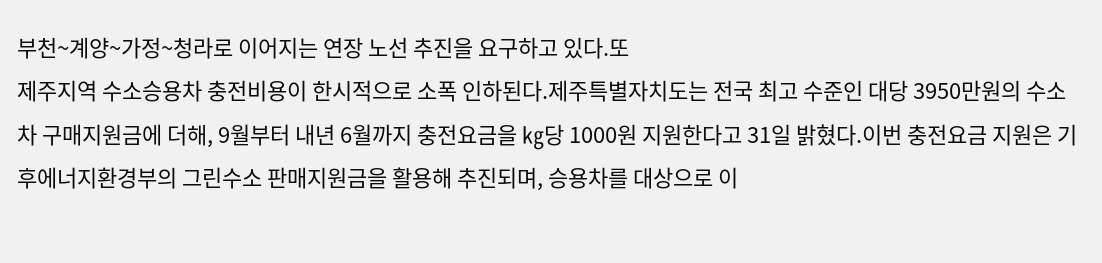부천~계양~가정~청라로 이어지는 연장 노선 추진을 요구하고 있다.또
제주지역 수소승용차 충전비용이 한시적으로 소폭 인하된다.제주특별자치도는 전국 최고 수준인 대당 3950만원의 수소차 구매지원금에 더해, 9월부터 내년 6월까지 충전요금을 ㎏당 1000원 지원한다고 31일 밝혔다.이번 충전요금 지원은 기후에너지환경부의 그린수소 판매지원금을 활용해 추진되며, 승용차를 대상으로 이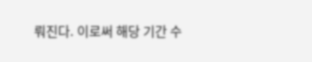뤄진다. 이로써 해당 기간 수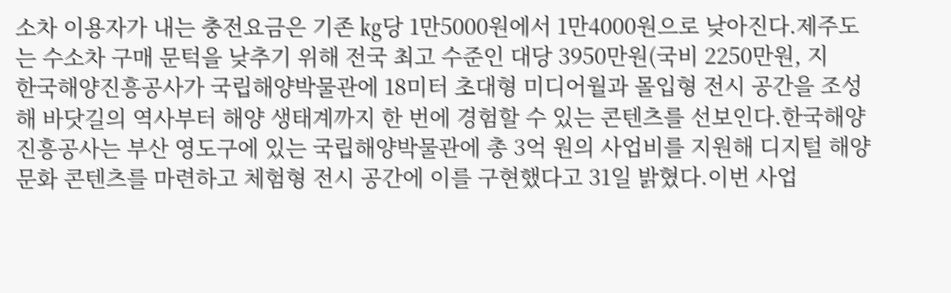소차 이용자가 내는 충전요금은 기존 ㎏당 1만5000원에서 1만4000원으로 낮아진다.제주도는 수소차 구매 문턱을 낮추기 위해 전국 최고 수준인 대당 3950만원(국비 2250만원, 지
한국해양진흥공사가 국립해양박물관에 18미터 초대형 미디어월과 몰입형 전시 공간을 조성해 바닷길의 역사부터 해양 생태계까지 한 번에 경험할 수 있는 콘텐츠를 선보인다.한국해양진흥공사는 부산 영도구에 있는 국립해양박물관에 총 3억 원의 사업비를 지원해 디지털 해양 문화 콘텐츠를 마련하고 체험형 전시 공간에 이를 구현했다고 31일 밝혔다.이번 사업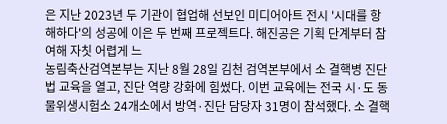은 지난 2023년 두 기관이 협업해 선보인 미디어아트 전시 '시대를 항해하다'의 성공에 이은 두 번째 프로젝트다. 해진공은 기획 단계부터 참여해 자칫 어렵게 느
농림축산검역본부는 지난 8월 28일 김천 검역본부에서 소 결핵병 진단법 교육을 열고, 진단 역량 강화에 힘썼다. 이번 교육에는 전국 시·도 동물위생시험소 24개소에서 방역·진단 담당자 31명이 참석했다. 소 결핵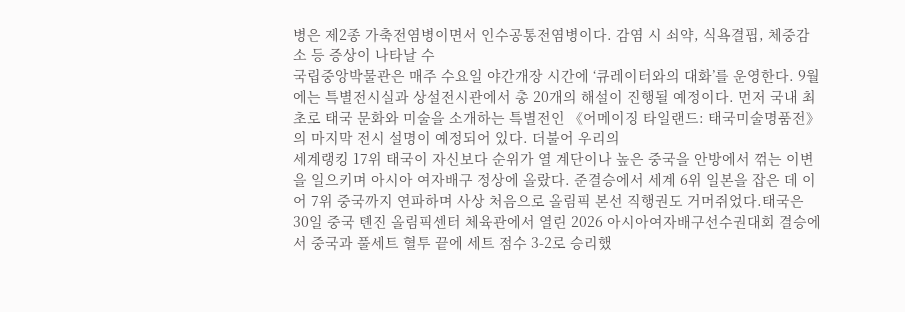병은 제2종 가축전염병이면서 인수공통전염병이다. 감염 시 쇠약, 식욕결핍, 체중감소 등 증상이 나타날 수
국립중앙박물관은 매주 수요일 야간개장 시간에 ‘큐레이터와의 대화’를 운영한다. 9월에는 특별전시실과 상설전시관에서 총 20개의 해설이 진행될 예정이다. 먼저 국내 최초로 태국 문화와 미술을 소개하는 특별전인 《어메이징 타일랜드: 태국미술명품전》의 마지막 전시 설명이 예정되어 있다. 더불어 우리의
세계랭킹 17위 태국이 자신보다 순위가 열 계단이나 높은 중국을 안방에서 꺾는 이변을 일으키며 아시아 여자배구 정상에 올랐다. 준결승에서 세계 6위 일본을 잡은 데 이어 7위 중국까지 연파하며 사상 처음으로 올림픽 본선 직행권도 거머쥐었다.태국은 30일 중국 톈진 올림픽센터 체육관에서 열린 2026 아시아여자배구선수권대회 결승에서 중국과 풀세트 혈투 끝에 세트 점수 3-2로 승리했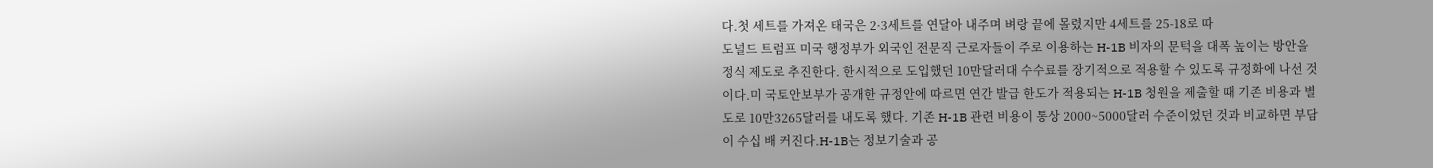다.첫 세트를 가져온 태국은 2·3세트를 연달아 내주며 벼랑 끝에 몰렸지만 4세트를 25-18로 따
도널드 트럼프 미국 행정부가 외국인 전문직 근로자들이 주로 이용하는 H-1B 비자의 문턱을 대폭 높이는 방안을 정식 제도로 추진한다. 한시적으로 도입했던 10만달러대 수수료를 장기적으로 적용할 수 있도록 규정화에 나선 것이다.미 국토안보부가 공개한 규정안에 따르면 연간 발급 한도가 적용되는 H-1B 청원을 제출할 때 기존 비용과 별도로 10만3265달러를 내도록 했다. 기존 H-1B 관련 비용이 통상 2000~5000달러 수준이었던 것과 비교하면 부담이 수십 배 커진다.H-1B는 정보기술과 공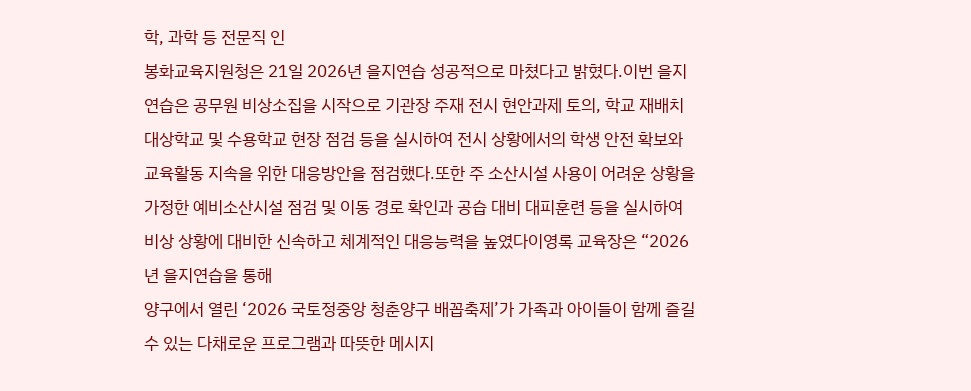학, 과학 등 전문직 인
봉화교육지원청은 21일 2026년 을지연습 성공적으로 마쳤다고 밝혔다.이번 을지연습은 공무원 비상소집을 시작으로 기관장 주재 전시 현안과제 토의, 학교 재배치 대상학교 및 수용학교 현장 점검 등을 실시하여 전시 상황에서의 학생 안전 확보와 교육활동 지속을 위한 대응방안을 점검했다.또한 주 소산시설 사용이 어려운 상황을 가정한 예비소산시설 점검 및 이동 경로 확인과 공습 대비 대피훈련 등을 실시하여 비상 상황에 대비한 신속하고 체계적인 대응능력을 높였다이영록 교육장은 “2026년 을지연습을 통해
양구에서 열린 ‘2026 국토정중앙 청춘양구 배꼽축제’가 가족과 아이들이 함께 즐길 수 있는 다채로운 프로그램과 따뜻한 메시지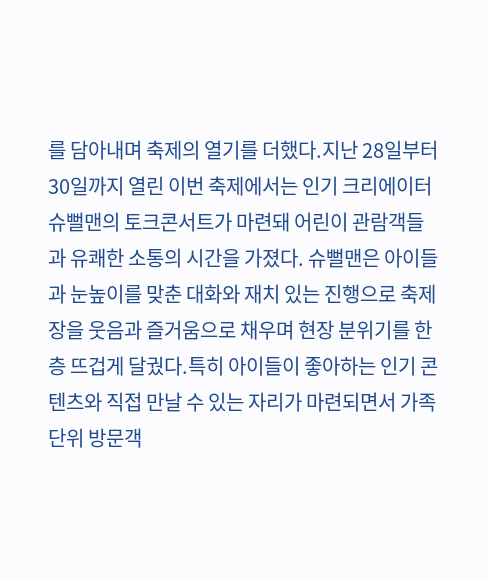를 담아내며 축제의 열기를 더했다.지난 28일부터 30일까지 열린 이번 축제에서는 인기 크리에이터 슈뻘맨의 토크콘서트가 마련돼 어린이 관람객들과 유쾌한 소통의 시간을 가졌다. 슈뻘맨은 아이들과 눈높이를 맞춘 대화와 재치 있는 진행으로 축제장을 웃음과 즐거움으로 채우며 현장 분위기를 한층 뜨겁게 달궜다.특히 아이들이 좋아하는 인기 콘텐츠와 직접 만날 수 있는 자리가 마련되면서 가족 단위 방문객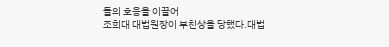들의 호응을 이끌어
조희대 대법원장이 부친상을 당했다.대법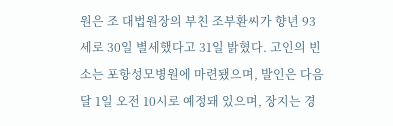원은 조 대법원장의 부친 조부환씨가 향년 93세로 30일 별세했다고 31일 밝혔다. 고인의 빈소는 포항성모병원에 마련됐으며, 발인은 다음달 1일 오전 10시로 예정돼 있으며, 장지는 경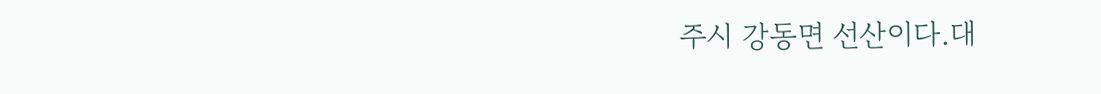주시 강동면 선산이다.대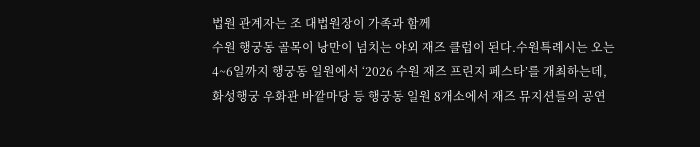법원 관계자는 조 대법원장이 가족과 함께
수원 행궁동 골목이 낭만이 넘치는 야외 재즈 클럽이 된다.수원특례시는 오는 4~6일까지 행궁동 일원에서 ‘2026 수원 재즈 프린지 페스타’를 개최하는데, 화성행궁 우화관 바깥마당 등 행궁동 일원 8개소에서 재즈 뮤지션들의 공연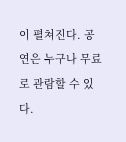이 펼쳐진다. 공연은 누구나 무료로 관람할 수 있다.